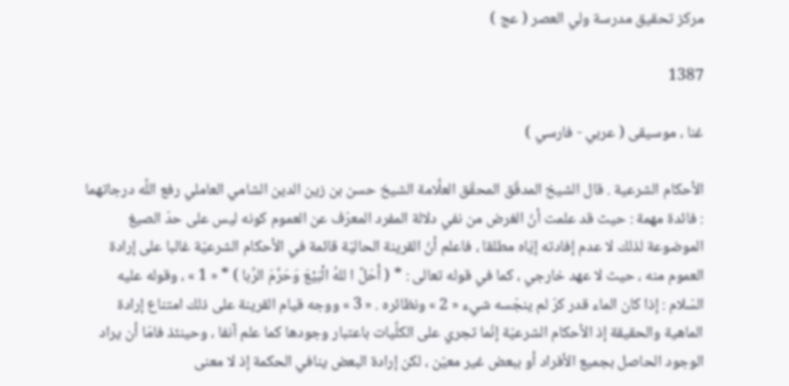مركز تحقيق مدرسة ولي العصر ( عج )

1387

غنا ، موسيقى ( عربي - فارسي )

الأحكام الشرعية . قال الشيخ المدقّق المحقّق العلَّامة الشيخ حسن بن زين الدين الشامي العاملي رفع اللَّه درجاتهما : فائدة مهمة : حيث قد علمت أنّ الغرض من نفي دلالة المفرد المعرّف عن العموم كونه ليس على حدّ الصيغ الموضوعة لذلك لا عدم إفادته إيّاه مطلقا ، فاعلم أنّ القرينة الحاليّة قائمة في الأحكام الشرعيّة غالبا على إرادة العموم منه ، حيث لا عهد خارجي ، كما في قوله تعالى : * ( أَحَلَّ ا للهُ الْبَيْعَ وَحَرَّمَ الرِّبا ) * « 1 » ، وقوله عليه السّلام : إذا كان الماء قدر كرّ لم ينجّسه شيء « 2 » ونظائره . « 3 » ووجه قيام القرينة على ذلك امتناع إرادة الماهية والحقيقة إذ الأحكام الشرعيّة إنّما تجري على الكلَّيات باعتبار وجودها كما علم آنفا ، وحينئذ فامّا أن يراد الوجود الحاصل بجميع الأفراد أو ببعض غير معيّن ، لكن إرادة البعض ينافي الحكمة إذ لا معنى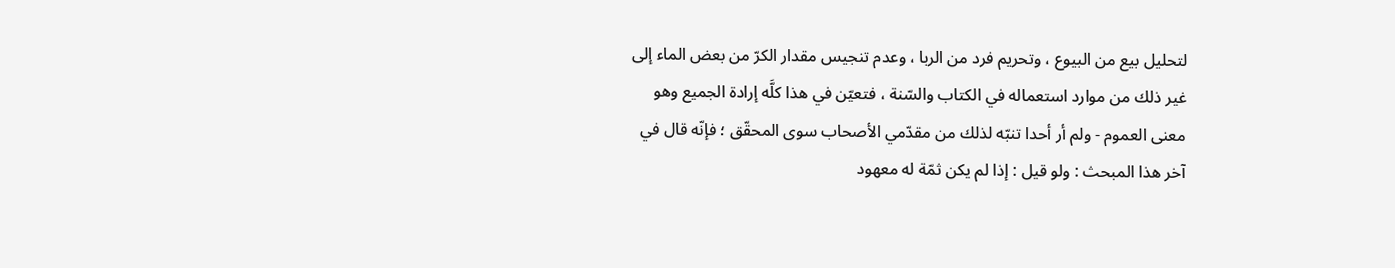لتحليل بيع من البيوع ، وتحريم فرد من الربا ، وعدم تنجيس مقدار الكرّ من بعض الماء إلى غير ذلك من موارد استعماله في الكتاب والسّنة ، فتعيّن في هذا كلَّه إرادة الجميع وهو معنى العموم - ولم أر أحدا تنبّه لذلك من مقدّمي الأصحاب سوى المحقّق ؛ فإنّه قال في آخر هذا المبحث : ولو قيل : إذا لم يكن ثمّة له معهود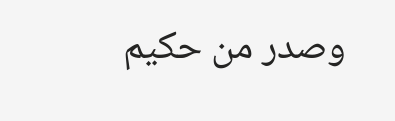وصدر من حكيم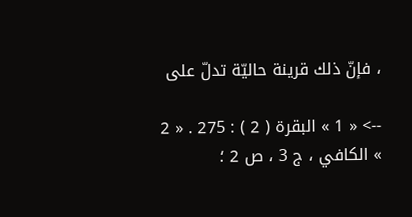، فإنّ ذلك قرينة حاليّة تدلّ على

--> « 1 » البقرة ( 2 ) : 275 . « 2 » الكافي ، ج 3 ، ص 2 ؛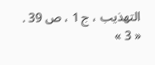التهذيب ، ج 1 ، ص 39 . « 3 »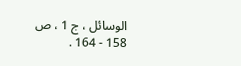الوسائل ، ج 1 ، ص 158 - 164 .